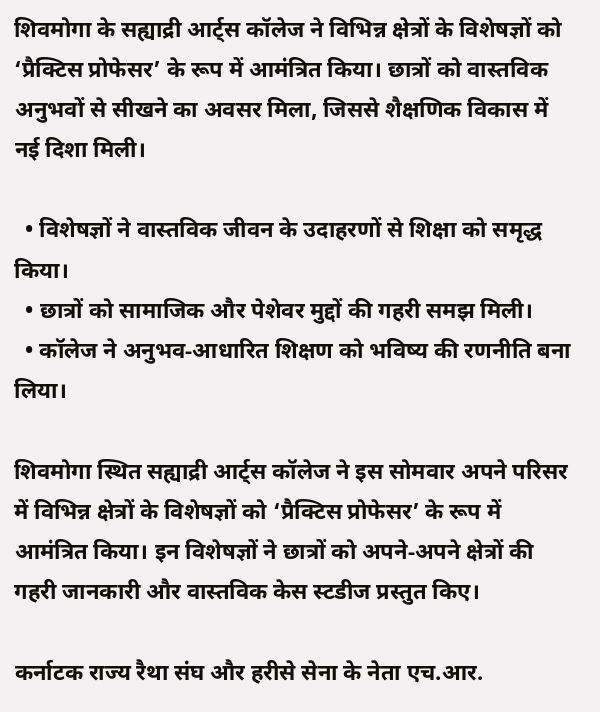शिवमोगा के सह्याद्री आर्ट्स कॉलेज ने विभिन्न क्षेत्रों के विशेषज्ञों को ‘प्रैक्टिस प्रोफेसर’ के रूप में आमंत्रित किया। छात्रों को वास्तविक अनुभवों से सीखने का अवसर मिला, जिससे शैक्षणिक विकास में नई दिशा मिली।

  • विशेषज्ञों ने वास्तविक जीवन के उदाहरणों से शिक्षा को समृद्ध किया।
  • छात्रों को सामाजिक और पेशेवर मुद्दों की गहरी समझ मिली।
  • कॉलेज ने अनुभव‑आधारित शिक्षण को भविष्य की रणनीति बना लिया।

शिवमोगा स्थित सह्याद्री आर्ट्स कॉलेज ने इस सोमवार अपने परिसर में विभिन्न क्षेत्रों के विशेषज्ञों को ‘प्रैक्टिस प्रोफेसर’ के रूप में आमंत्रित किया। इन विशेषज्ञों ने छात्रों को अपने‑अपने क्षेत्रों की गहरी जानकारी और वास्तविक केस स्टडीज प्रस्तुत किए।

कर्नाटक राज्य रैथा संघ और हरीसे सेना के नेता एच.आर.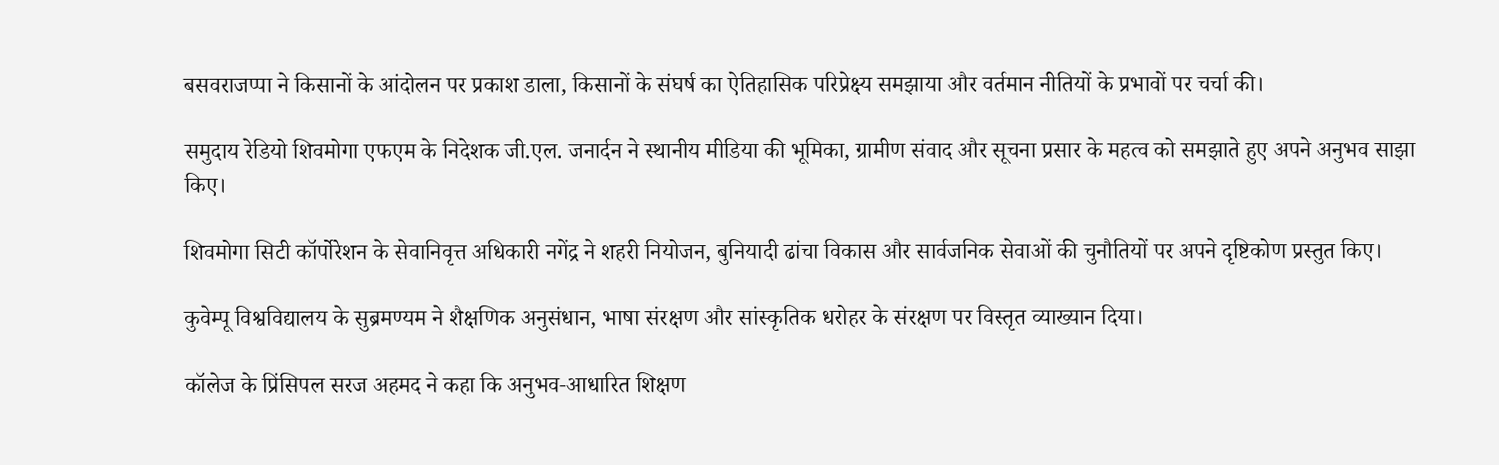बसवराजप्पा ने किसानों के आंदोलन पर प्रकाश डाला, किसानों के संघर्ष का ऐतिहासिक परिप्रेक्ष्य समझाया और वर्तमान नीतियों के प्रभावों पर चर्चा की।

समुदाय रेडियो शिवमोगा एफएम के निदेशक जी.एल. जनार्दन ने स्थानीय मीडिया की भूमिका, ग्रामीण संवाद और सूचना प्रसार के महत्व को समझाते हुए अपने अनुभव साझा किए।

शिवमोगा सिटी कॉर्पोरेशन के सेवानिवृत्त अधिकारी नगेंद्र ने शहरी नियोजन, बुनियादी ढांचा विकास और सार्वजनिक सेवाओं की चुनौतियों पर अपने दृष्टिकोण प्रस्तुत किए।

कुवेम्पू विश्वविद्यालय के सुब्रमण्यम ने शैक्षणिक अनुसंधान, भाषा संरक्षण और सांस्कृतिक धरोहर के संरक्षण पर विस्तृत व्याख्यान दिया।

कॉलेज के प्रिंसिपल सरज अहमद ने कहा कि अनुभव‑आधारित शिक्षण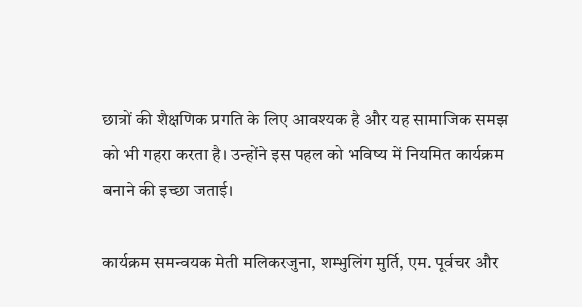छात्रों की शैक्षणिक प्रगति के लिए आवश्यक है और यह सामाजिक समझ को भी गहरा करता है। उन्होंने इस पहल को भविष्य में नियमित कार्यक्रम बनाने की इच्छा जताई।

कार्यक्रम समन्वयक मेती मलिकरजुना, शम्भुलिंग मुर्ति, एम. पूर्वचर और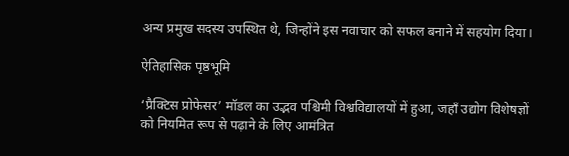अन्य प्रमुख सदस्य उपस्थित थे, जिन्होंने इस नवाचार को सफल बनाने में सहयोग दिया।

ऐतिहासिक पृष्ठभूमि

‘प्रैक्टिस प्रोफेसर’ मॉडल का उद्भव पश्चिमी विश्वविद्यालयों में हुआ, जहाँ उद्योग विशेषज्ञों को नियमित रूप से पढ़ाने के लिए आमंत्रित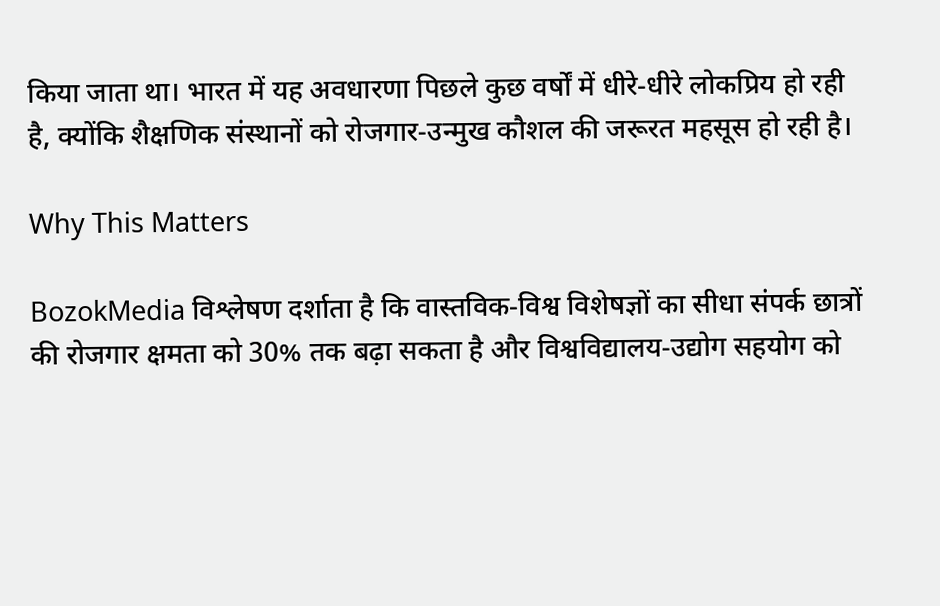किया जाता था। भारत में यह अवधारणा पिछले कुछ वर्षों में धीरे‑धीरे लोकप्रिय हो रही है, क्योंकि शैक्षणिक संस्थानों को रोजगार‑उन्मुख कौशल की जरूरत महसूस हो रही है।

Why This Matters

BozokMedia विश्लेषण दर्शाता है कि वास्तविक‑विश्व विशेषज्ञों का सीधा संपर्क छात्रों की रोजगार क्षमता को 30% तक बढ़ा सकता है और विश्वविद्यालय‑उद्योग सहयोग को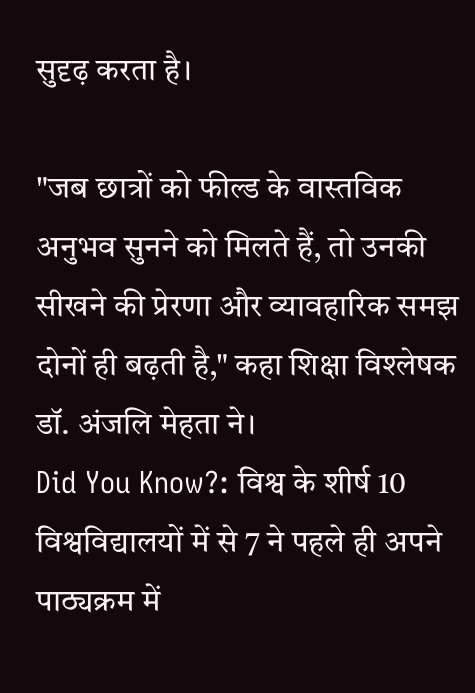सुदृढ़ करता है।

"जब छात्रों को फील्ड के वास्तविक अनुभव सुनने को मिलते हैं, तो उनकी सीखने की प्रेरणा और व्यावहारिक समझ दोनों ही बढ़ती है," कहा शिक्षा विश्लेषक डॉ. अंजलि मेहता ने।
Did You Know?: विश्व के शीर्ष 10 विश्वविद्यालयों में से 7 ने पहले ही अपने पाठ्यक्रम में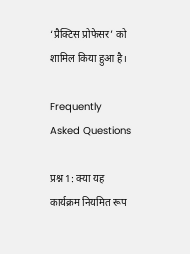‘प्रैक्टिस प्रोफेसर’ को शामिल किया हुआ है।

Frequently Asked Questions

प्रश्न 1: क्या यह कार्यक्रम नियमित रूप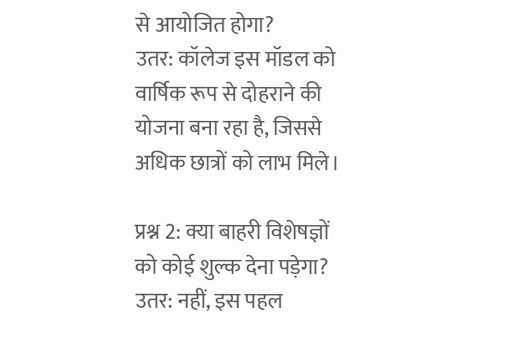से आयोजित होगा?
उतर: कॉलेज इस मॉडल को वार्षिक रूप से दोहराने की योजना बना रहा है, जिससे अधिक छात्रों को लाभ मिले।

प्रश्न 2: क्या बाहरी विशेषज्ञों को कोई शुल्क देना पड़ेगा?
उतर: नहीं, इस पहल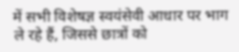में सभी विशेषज्ञ स्वयंसेवी आधार पर भाग ले रहे हैं, जिससे छात्रों को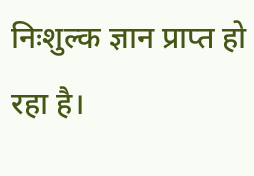निःशुल्क ज्ञान प्राप्त हो रहा है।